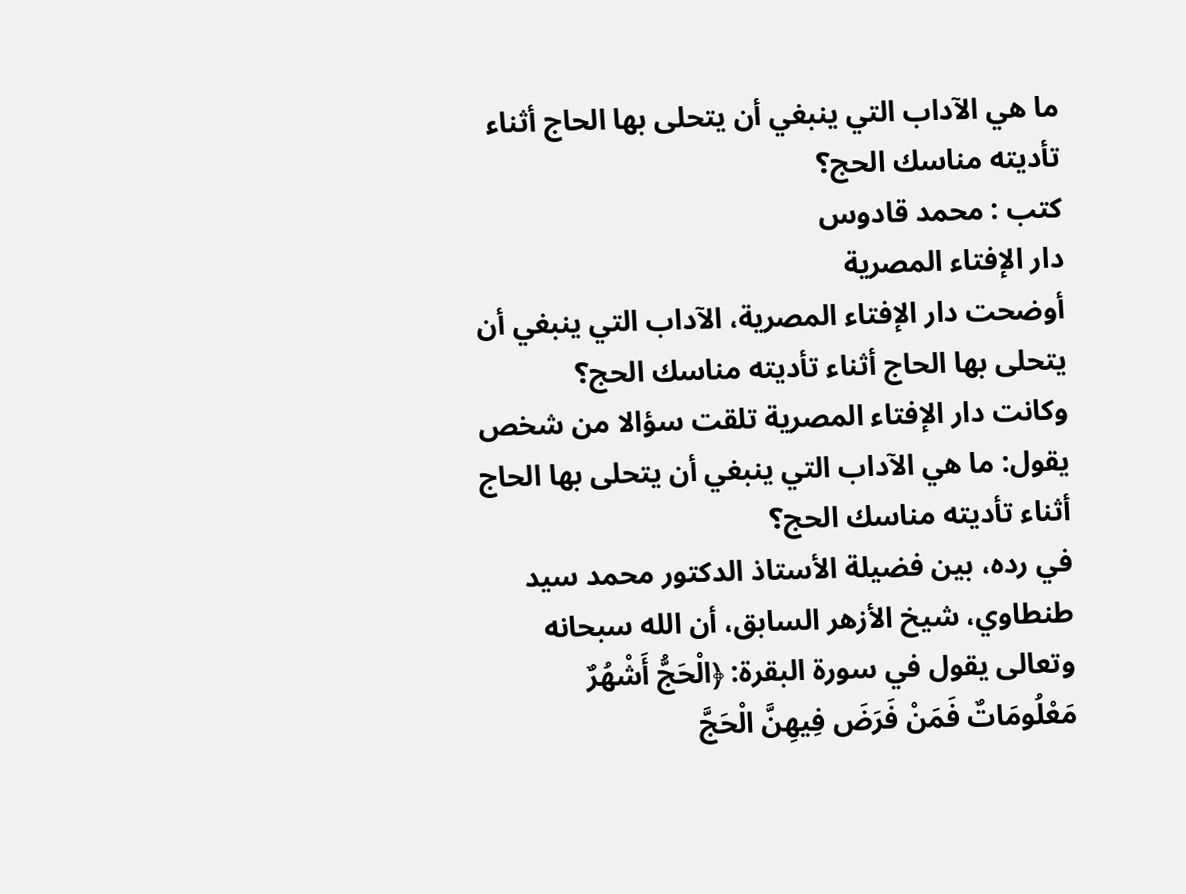ما هي الآداب التي ينبغي أن يتحلى بها الحاج أثناء تأديته مناسك الحج؟
كتب : محمد قادوس
دار الإفتاء المصرية
أوضحت دار الإفتاء المصرية، الآداب التي ينبغي أن يتحلى بها الحاج أثناء تأديته مناسك الحج؟
وكانت دار الإفتاء المصرية تلقت سؤالا من شخص يقول: ما هي الآداب التي ينبغي أن يتحلى بها الحاج أثناء تأديته مناسك الحج؟
في رده، بين فضيلة الأستاذ الدكتور محمد سيد طنطاوي، شيخ الأزهر السابق، أن الله سبحانه وتعالى يقول في سورة البقرة: ﴿الْحَجُّ أَشْهُرٌ مَعْلُومَاتٌ فَمَنْ فَرَضَ فِيهِنَّ الْحَجَّ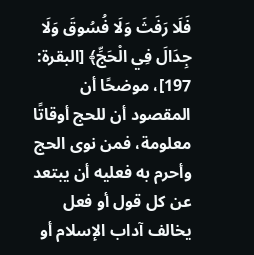فَلَا رَفَثَ وَلَا فُسُوقَ وَلَا جِدَالَ فِي الْحَجِّ﴾ [البقرة: 197]، موضحًا أن المقصود أن للحج أوقاتًا معلومة، فمن نوى الحج وأحرم به فعليه أن يبتعد عن كل قول أو فعل يخالف آداب الإسلام أو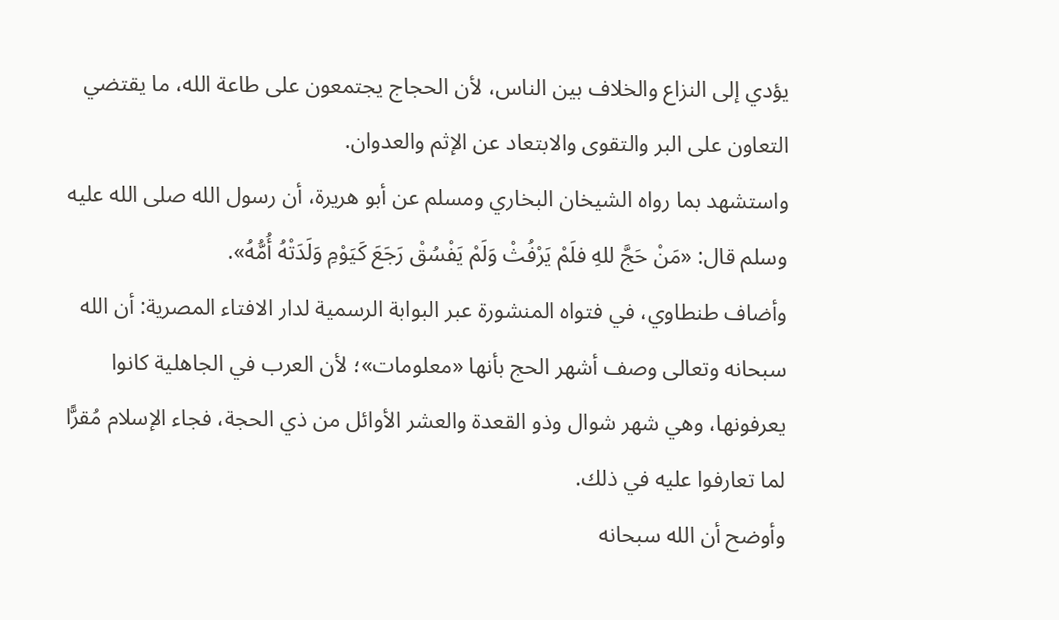يؤدي إلى النزاع والخلاف بين الناس، لأن الحجاج يجتمعون على طاعة الله، ما يقتضي التعاون على البر والتقوى والابتعاد عن الإثم والعدوان.
واستشهد بما رواه الشيخان البخاري ومسلم عن أبو هريرة، أن رسول الله صلى الله عليه وسلم قال: «مَنْ حَجَّ للهِ فلَمْ يَرْفُثْ وَلَمْ يَفْسُقْ رَجَعَ كَيَوْمِ وَلَدَتْهُ أُمُّهُ».
وأضاف طنطاوي، في فتواه المنشورة عبر البوابة الرسمية لدار الافتاء المصرية: أن الله سبحانه وتعالى وصف أشهر الحج بأنها «معلومات»؛ لأن العرب في الجاهلية كانوا يعرفونها، وهي شهر شوال وذو القعدة والعشر الأوائل من ذي الحجة، فجاء الإسلام مُقرًّا لما تعارفوا عليه في ذلك.
وأوضح أن الله سبحانه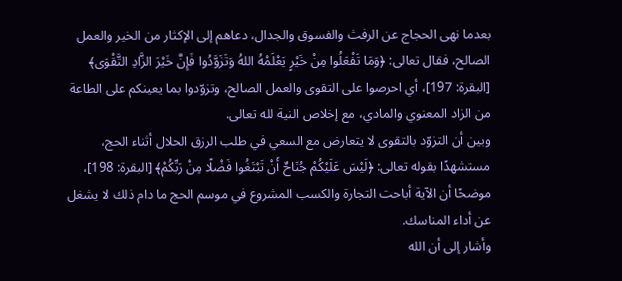بعدما نهى الحجاج عن الرفث والفسوق والجدال، دعاهم إلى الإكثار من الخير والعمل الصالح، فقال تعالى: ﴿وَمَا تَفْعَلُوا مِنْ خَيْرٍ يَعْلَمْهُ اللهُ وَتَزَوَّدُوا فَإِنَّ خَيْرَ الزَّادِ التَّقْوَى﴾ [البقرة: 197]، أي احرصوا على التقوى والعمل الصالح، وتزوّدوا بما يعينكم على الطاعة من الزاد المعنوي والمادي، مع إخلاص النية لله تعالى.
وبين أن التزوّد بالتقوى لا يتعارض مع السعي في طلب الرزق الحلال أثناء الحج، مستشهدًا بقوله تعالى: ﴿لَيْسَ عَلَيْكُمْ جُنَاحٌ أَنْ تَبْتَغُوا فَضْلًا مِنْ رَبِّكُمْ﴾ [البقرة: 198]، موضحًا أن الآية أباحت التجارة والكسب المشروع في موسم الحج ما دام ذلك لا يشغل عن أداء المناسك.
وأشار إلى أن الله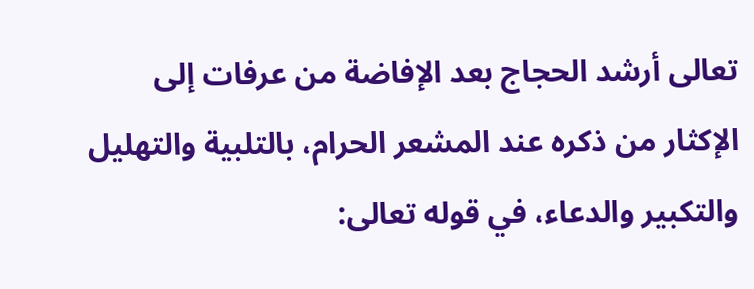تعالى أرشد الحجاج بعد الإفاضة من عرفات إلى الإكثار من ذكره عند المشعر الحرام، بالتلبية والتهليل والتكبير والدعاء، في قوله تعالى: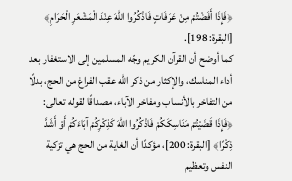﴿فَإِذَا أَفَضْتُمْ مِنْ عَرَفَاتٍ فَاذْكُرُوا اللهَ عِنْدَ الْمَشْعَرِ الْحَرَامِ﴾ [البقرة: 198].
كما أوضح أن القرآن الكريم وجّه المسلمين إلى الاستغفار بعد أداء المناسك، والإكثار من ذكر الله عقب الفراغ من الحج، بدلًا من التفاخر بالأنساب ومفاخر الآباء، مصداقًا لقوله تعالى: ﴿فَإِذَا قَضَيْتُمْ مَنَاسِكَكُمْ فَاذْكُرُوا اللهَ كَذِكْرِكُمْ آبَاءَكُمْ أَوْ أَشَدَّ ذِكْرًا﴾ [البقرة: 200]، مؤكدًا أن الغاية من الحج هي تزكية النفس وتعظيم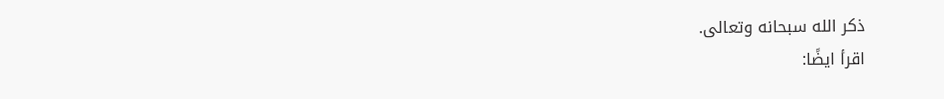ذكر الله سبحانه وتعالى.
اقرأ ايضًا: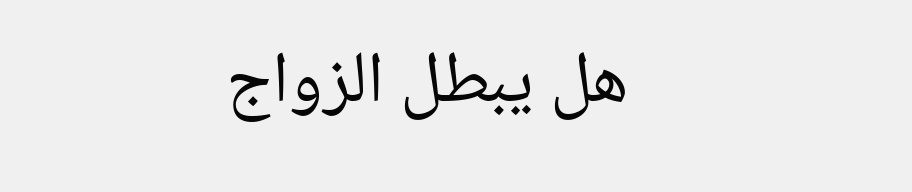هل يبطل الزواج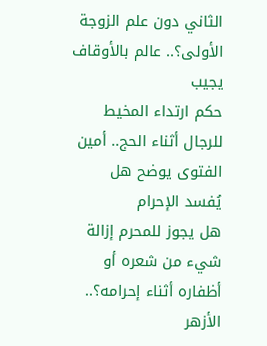الثاني دون علم الزوجة الأولى؟.. عالم بالأوقاف يجيب
حكم ارتداء المخيط للرجال أثناء الحج.. أمين الفتوى يوضح هل يُفسد الإحرام
هل يجوز للمحرم إزالة شيء من شعره أو أظفاره أثناء إحرامه؟.. الأزهر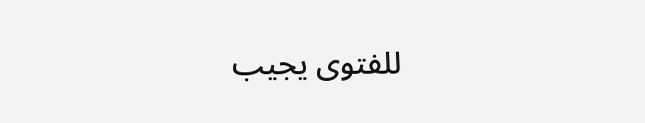للفتوى يجيب